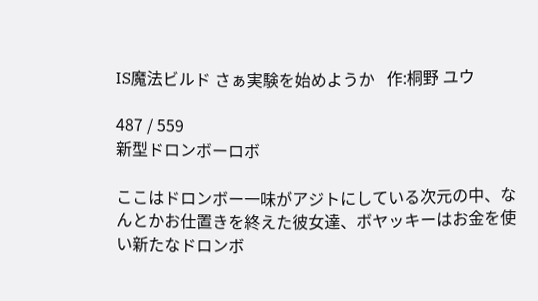IS魔法ビルド さぁ実験を始めようか   作:桐野 ユウ

487 / 559
新型ドロンボーロボ

ここはドロンボー一味がアジトにしている次元の中、なんとかお仕置きを終えた彼女達、ボヤッキーはお金を使い新たなドロンボ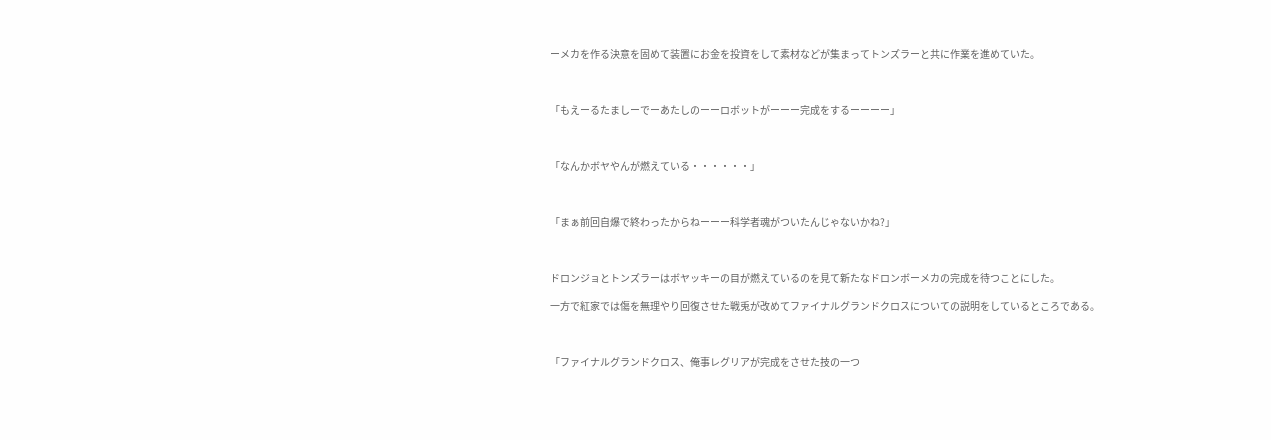ーメカを作る決意を固めて装置にお金を投資をして素材などが集まってトンズラーと共に作業を進めていた。



「もえーるたましーでーあたしのーーロボットがーーー完成をするーーーー」



「なんかボヤやんが燃えている・・・・・・」



「まぁ前回自爆で終わったからねーーー科学者魂がついたんじゃないかね?」



ドロンジョとトンズラーはボヤッキーの目が燃えているのを見て新たなドロンボーメカの完成を待つことにした。

一方で紅家では傷を無理やり回復させた戦兎が改めてファイナルグランドクロスについての説明をしているところである。



「ファイナルグランドクロス、俺事レグリアが完成をさせた技の一つ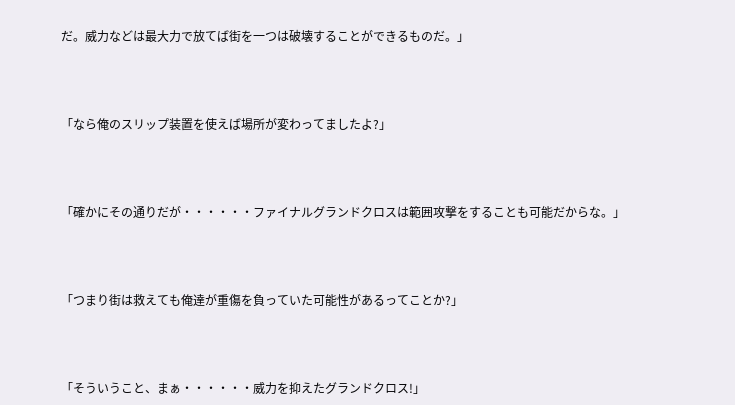だ。威力などは最大力で放てば街を一つは破壊することができるものだ。」



「なら俺のスリップ装置を使えば場所が変わってましたよ?」



「確かにその通りだが・・・・・・ファイナルグランドクロスは範囲攻撃をすることも可能だからな。」



「つまり街は救えても俺達が重傷を負っていた可能性があるってことか?」



「そういうこと、まぁ・・・・・・威力を抑えたグランドクロス!」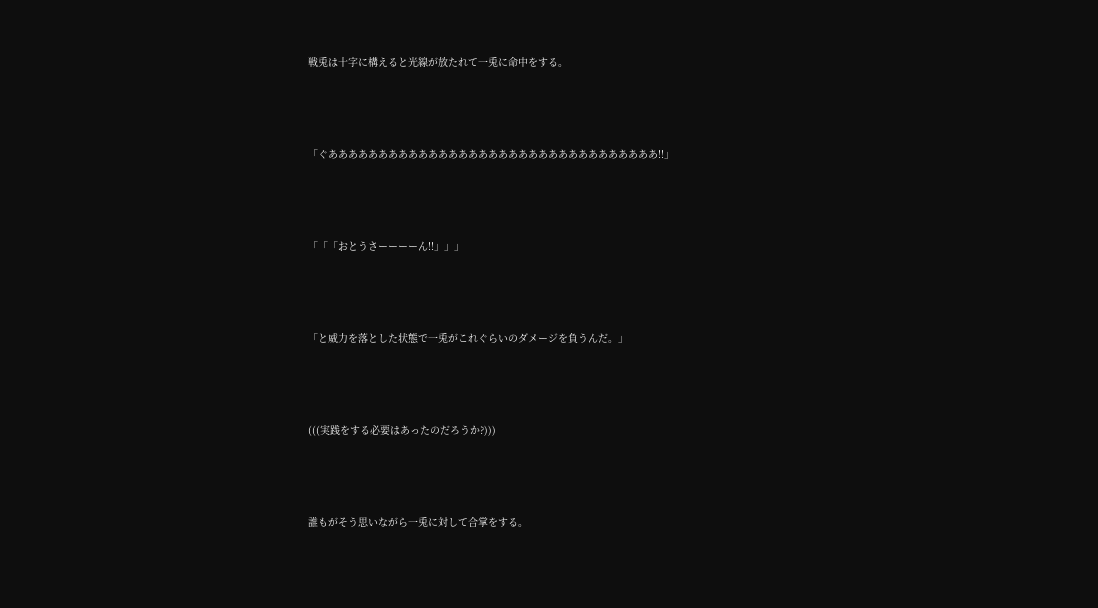戦兎は十字に構えると光線が放たれて一兎に命中をする。



「ぐあああああああああああああああああああああああああああああああああ!!」



「「「おとうさーーーーん!!」」」



「と威力を落とした状態で一兎がこれぐらいのダメージを負うんだ。」



(((実践をする必要はあったのだろうか?)))



誰もがそう思いながら一兎に対して合掌をする。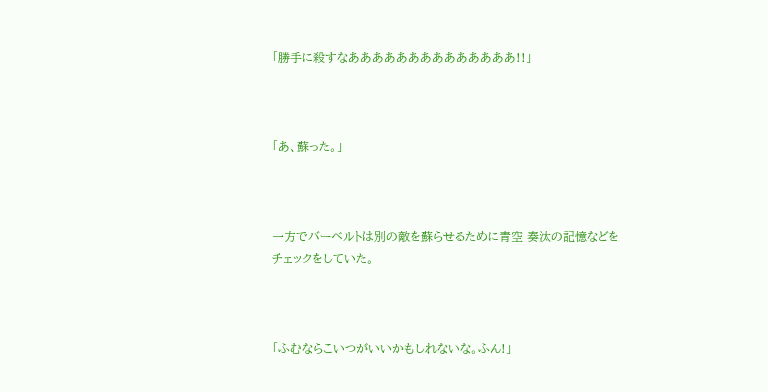「勝手に殺すなああああああああああああああ!!」



「あ、蘇った。」



一方でバーベルトは別の敵を蘇らせるために青空 奏汰の記憶などをチェックをしていた。



「ふむならこいつがいいかもしれないな。ふん!」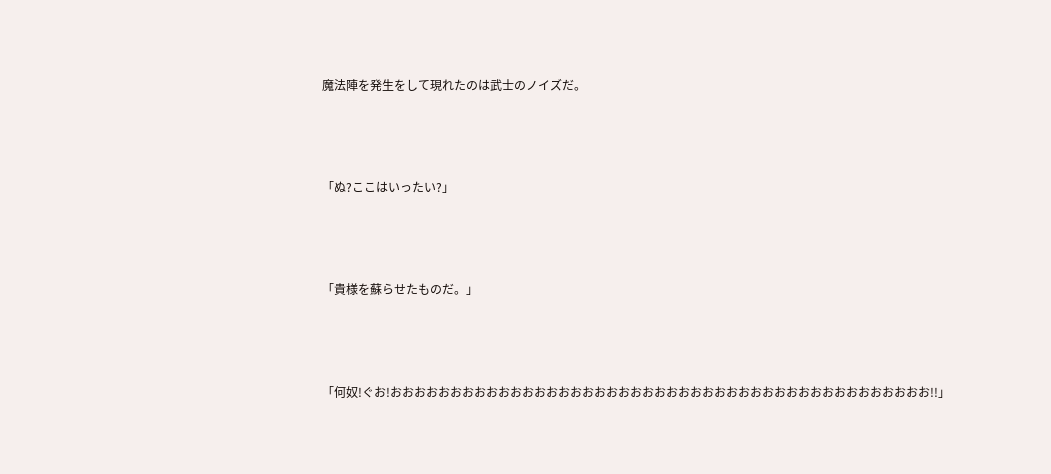魔法陣を発生をして現れたのは武士のノイズだ。



「ぬ?ここはいったい?」



「貴様を蘇らせたものだ。」



「何奴!ぐお!おおおおおおおおおおおおおおおおおおおおおおおおおおおおおおおおおおおおおおおおおおおおお!!」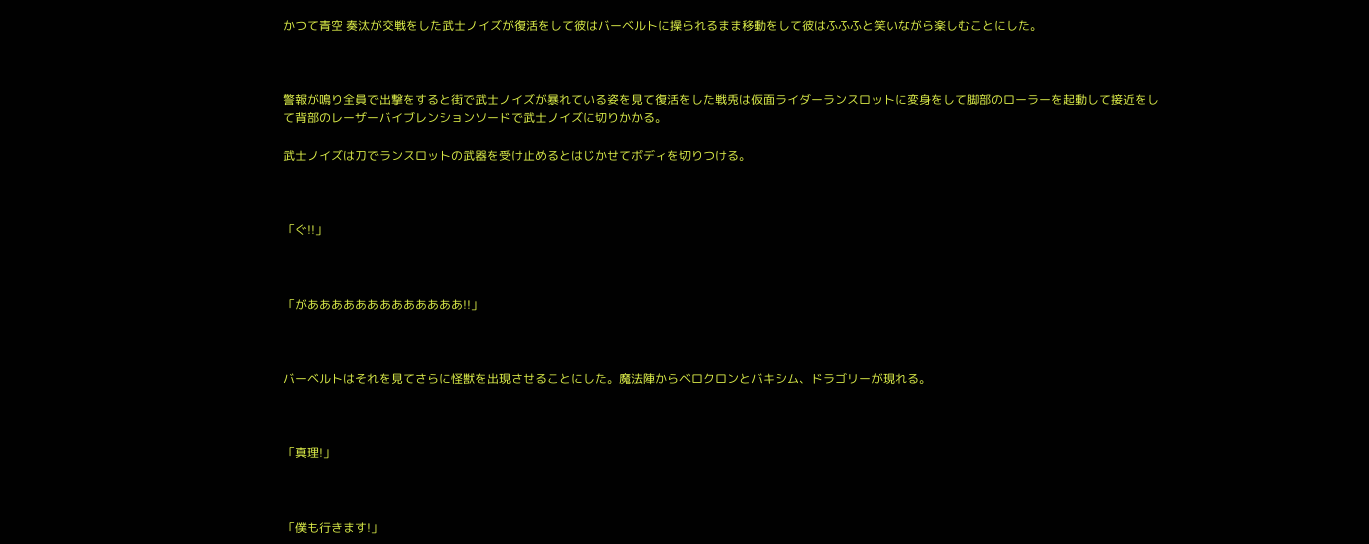かつて青空 奏汰が交戦をした武士ノイズが復活をして彼はバーベルトに操られるまま移動をして彼はふふふと笑いながら楽しむことにした。



警報が鳴り全員で出撃をすると街で武士ノイズが暴れている姿を見て復活をした戦兎は仮面ライダーランスロットに変身をして脚部のローラーを起動して接近をして背部のレーザーバイブレンションソードで武士ノイズに切りかかる。

武士ノイズは刀でランスロットの武器を受け止めるとはじかせてボディを切りつける。



「ぐ!!」



「があああああああああああああ!!」



バーベルトはそれを見てさらに怪獣を出現させることにした。魔法陣からベロクロンとバキシム、ドラゴリーが現れる。



「真理!」



「僕も行きます!」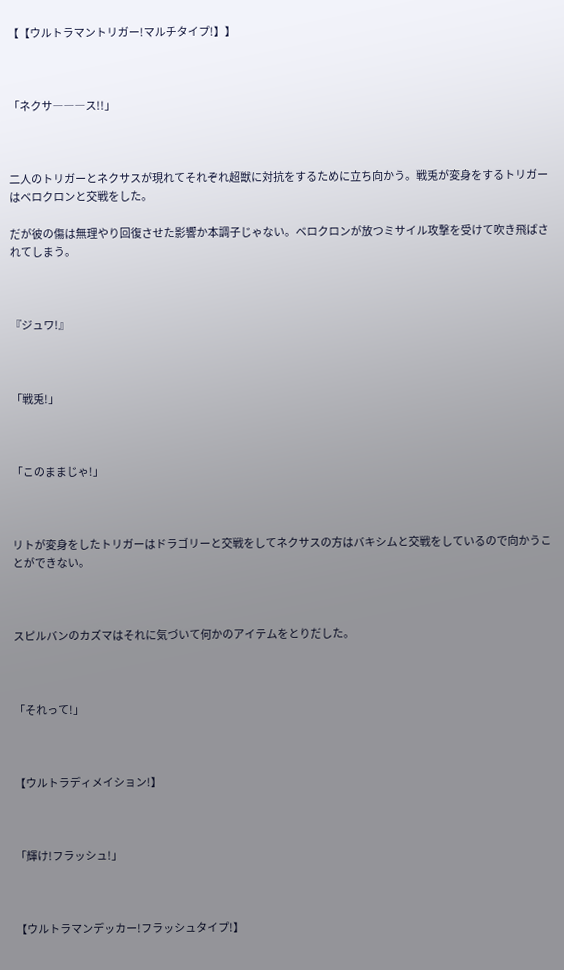【【ウルトラマントリガー!マルチタイプ!】】



「ネクサ―――ス!!」



二人のトリガーとネクサスが現れてそれぞれ超獣に対抗をするために立ち向かう。戦兎が変身をするトリガーはベロクロンと交戦をした。

だが彼の傷は無理やり回復させた影響か本調子じゃない。ベロクロンが放つミサイル攻撃を受けて吹き飛ばされてしまう。



『ジュワ!』



「戦兎!」



「このままじゃ!」



リトが変身をしたトリガーはドラゴリーと交戦をしてネクサスの方はバキシムと交戦をしているので向かうことができない。



スピルバンのカズマはそれに気づいて何かのアイテムをとりだした。



「それって!」



【ウルトラディメイション!】



「輝け!フラッシュ!」



【ウルトラマンデッカー!フラッシュタイプ!】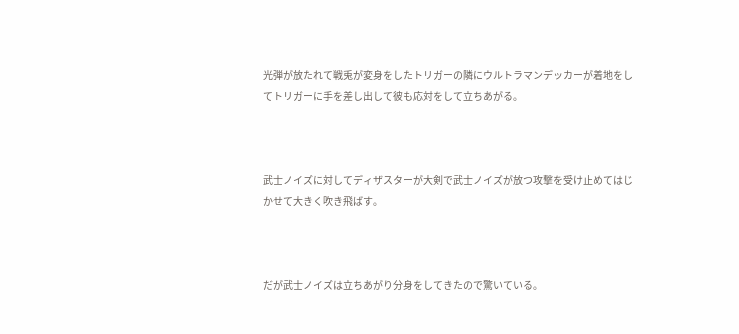光弾が放たれて戦兎が変身をしたトリガーの隣にウルトラマンデッカーが着地をしてトリガーに手を差し出して彼も応対をして立ちあがる。



武士ノイズに対してディザスターが大剣で武士ノイズが放つ攻撃を受け止めてはじかせて大きく吹き飛ばす。



だが武士ノイズは立ちあがり分身をしてきたので驚いている。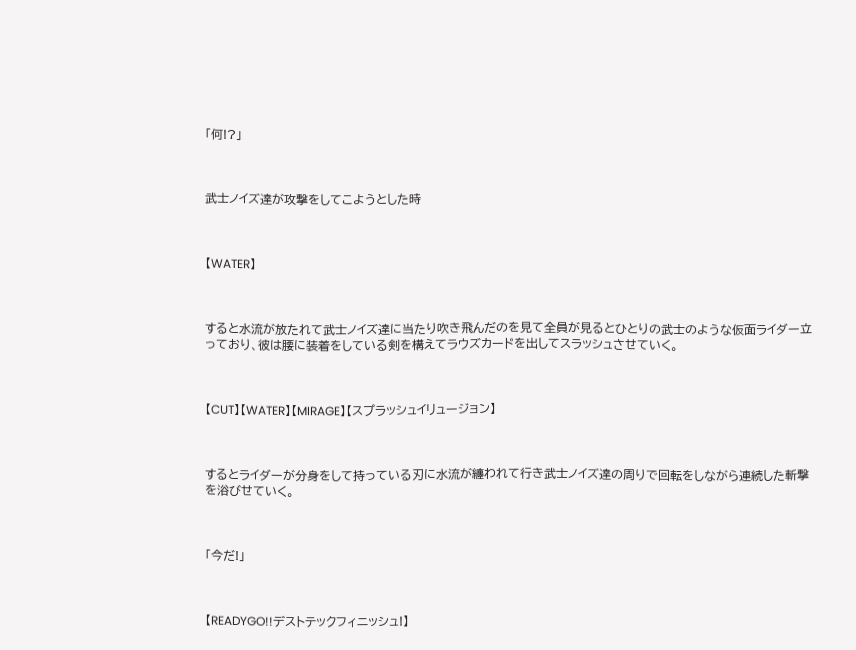「何!?」



武士ノイズ達が攻撃をしてこようとした時



【WATER】



すると水流が放たれて武士ノイズ達に当たり吹き飛んだのを見て全員が見るとひとりの武士のような仮面ライダー立っており、彼は腰に装着をしている剣を構えてラウズカードを出してスラッシュさせていく。



【CUT】【WATER】【MIRAGE】【スプラッシュイリュージョン】



するとライダーが分身をして持っている刃に水流が纏われて行き武士ノイズ達の周りで回転をしながら連続した斬撃を浴びせていく。



「今だ!」



【READYGO!!デストテックフィニッシュ!】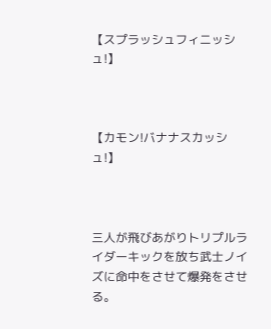【スプラッシュフィニッシュ!】



【カモン!バナナスカッシュ!】



三人が飛びあがりトリプルライダーキックを放ち武士ノイズに命中をさせて爆発をさせる。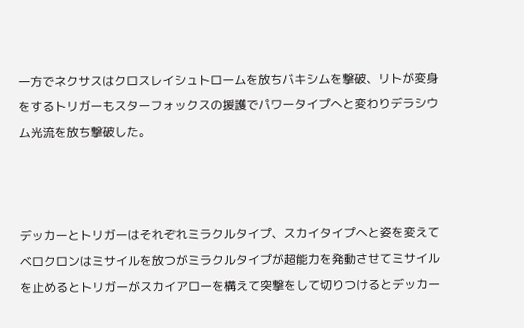一方でネクサスはクロスレイシュトロームを放ちバキシムを撃破、リトが変身をするトリガーもスターフォックスの援護でパワータイプへと変わりデラシウム光流を放ち撃破した。



デッカーとトリガーはそれぞれミラクルタイプ、スカイタイプへと姿を変えてベロクロンはミサイルを放つがミラクルタイプが超能力を発動させてミサイルを止めるとトリガーがスカイアローを構えて突撃をして切りつけるとデッカー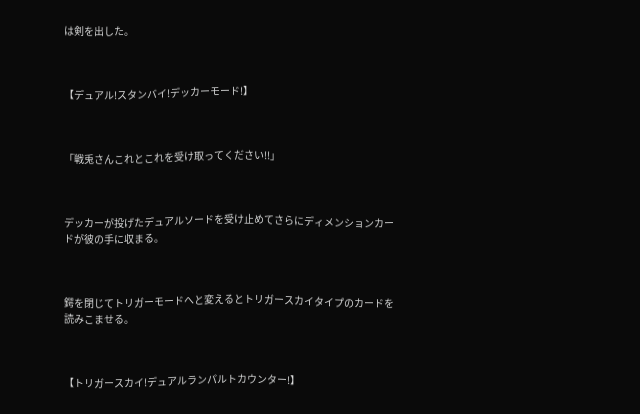は剣を出した。



【デュアル!スタンバイ!デッカーモード!】



「戦兎さんこれとこれを受け取ってください!!」



デッカーが投げたデュアルソードを受け止めてさらにディメンションカードが彼の手に収まる。



鍔を閉じてトリガーモードへと変えるとトリガースカイタイプのカードを読みこませる。



【トリガースカイ!デュアルランパルトカウンター!】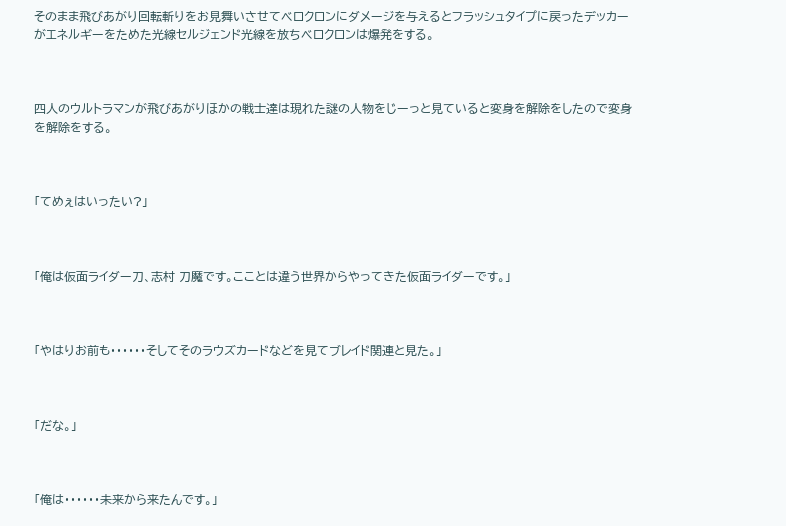そのまま飛びあがり回転斬りをお見舞いさせてベロクロンにダメージを与えるとフラッシュタイプに戻ったデッカーがエネルギーをためた光線セルジェンド光線を放ちベロクロンは爆発をする。



四人のウルトラマンが飛びあがりほかの戦士達は現れた謎の人物をじーっと見ていると変身を解除をしたので変身を解除をする。



「てめぇはいったい?」



「俺は仮面ライダー刀、志村 刀魔です。こことは違う世界からやってきた仮面ライダーです。」



「やはりお前も・・・・・・そしてそのラウズカードなどを見てブレイド関連と見た。」



「だな。」



「俺は・・・・・・未来から来たんです。」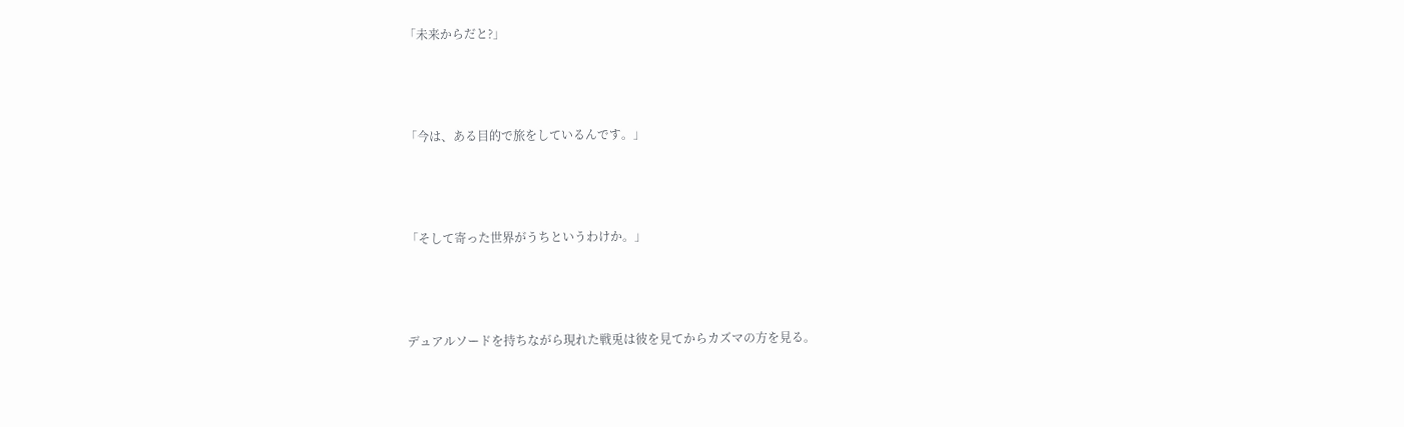「未来からだと?」



「今は、ある目的で旅をしているんです。」



「そして寄った世界がうちというわけか。」



デュアルソードを持ちながら現れた戦兎は彼を見てからカズマの方を見る。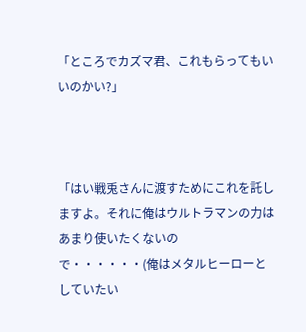「ところでカズマ君、これもらってもいいのかい?」



「はい戦兎さんに渡すためにこれを託しますよ。それに俺はウルトラマンの力はあまり使いたくないので・・・・・・(俺はメタルヒーローとしていたい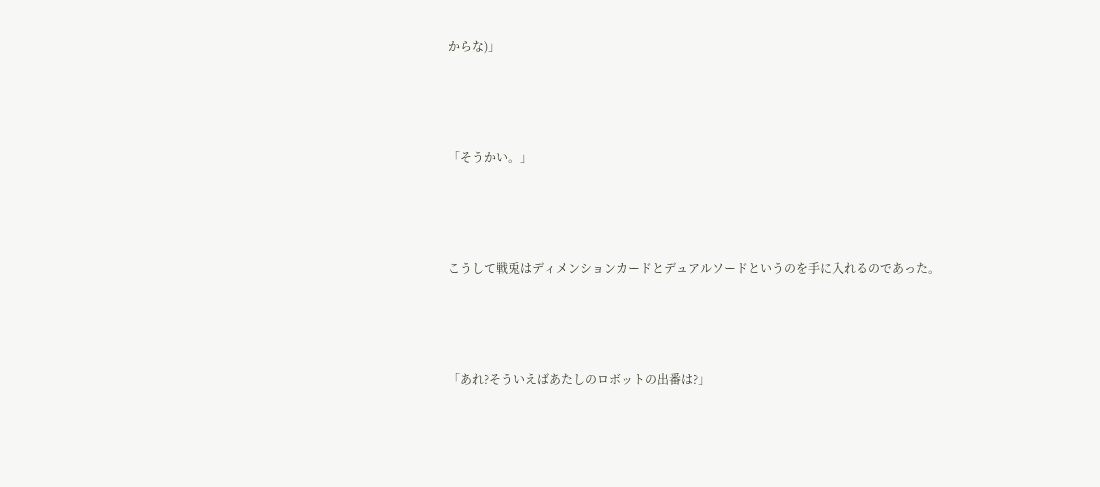からな)」



「そうかい。」



こうして戦兎はディメンションカードとデュアルソードというのを手に入れるのであった。



「あれ?そういえばあたしのロボットの出番は?」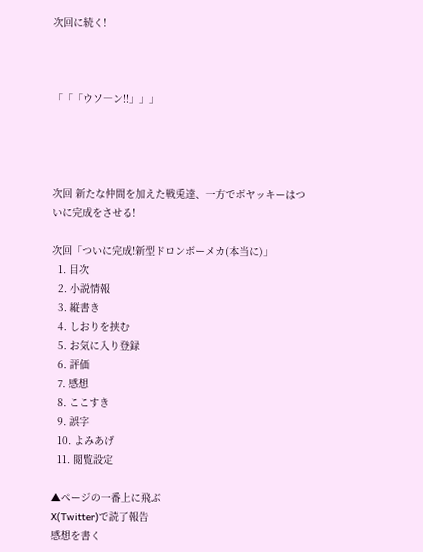次回に続く!



「「「ウソ―ン!!」」」




次回 新たな仲間を加えた戦兎達、一方でボヤッキーはついに完成をさせる!

次回「ついに完成!新型ドロンボーメカ(本当に)」
  1. 目次
  2. 小説情報
  3. 縦書き
  4. しおりを挟む
  5. お気に入り登録
  6. 評価
  7. 感想
  8. ここすき
  9. 誤字
  10. よみあげ
  11. 閲覧設定

▲ページの一番上に飛ぶ
X(Twitter)で読了報告
感想を書く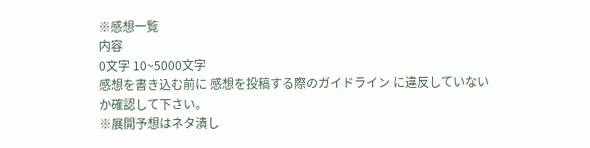※感想一覧
内容
0文字 10~5000文字
感想を書き込む前に 感想を投稿する際のガイドライン に違反していないか確認して下さい。
※展開予想はネタ潰し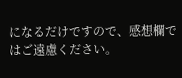になるだけですので、感想欄ではご遠慮ください。